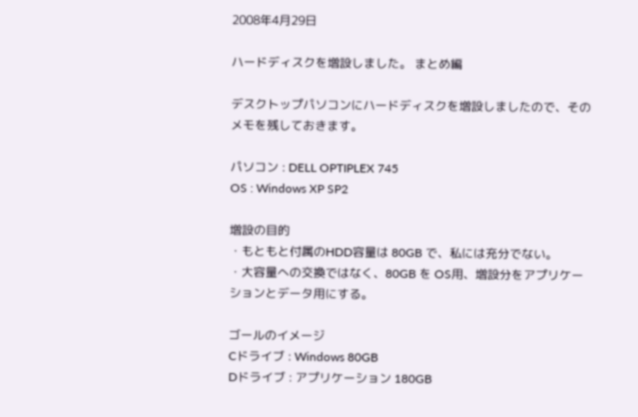2008年4月29日

ハードディスクを増設しました。 まとめ編

デスクトップパソコンにハードディスクを増設しましたので、そのメモを残しておきます。

パソコン : DELL OPTIPLEX 745
OS : Windows XP SP2

増設の目的
・もともと付属のHDD容量は 80GB で、私には充分でない。
・大容量への交換ではなく、80GB を OS用、増設分をアプリケーションとデータ用にする。

ゴールのイメージ
Cドライブ : Windows 80GB
Dドライブ : アプリケーション 180GB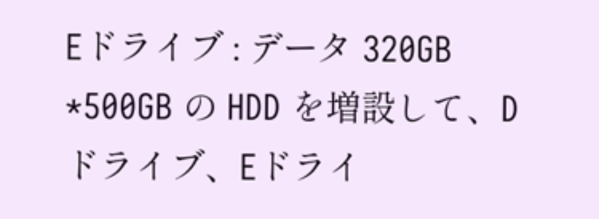Eドライブ : データ 320GB
*500GB の HDD を増設して、Dドライブ、Eドライ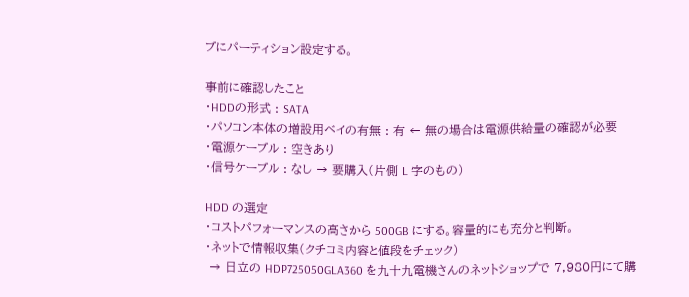ブにパーティション設定する。

事前に確認したこと
・HDDの形式 : SATA
・パソコン本体の増設用ベイの有無 : 有 ← 無の場合は電源供給量の確認が必要
・電源ケーブル : 空きあり
・信号ケーブル : なし → 要購入(片側 L 字のもの)

HDD の選定
・コストパフォーマンスの高さから 500GB にする。容量的にも充分と判断。
・ネットで情報収集(クチコミ内容と値段をチェック)
 → 日立の HDP725050GLA360 を九十九電機さんのネットショップで 7,980円にて購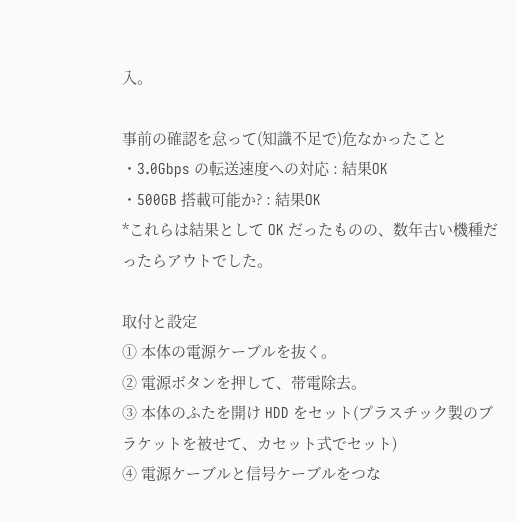入。

事前の確認を怠って(知識不足で)危なかったこと
・3.0Gbps の転送速度への対応 : 結果OK
・500GB 搭載可能か? : 結果OK
*これらは結果として OK だったものの、数年古い機種だったらアウトでした。

取付と設定
① 本体の電源ケーブルを抜く。
② 電源ボタンを押して、帯電除去。
③ 本体のふたを開け HDD をセット(プラスチック製のブラケットを被せて、カセット式でセット)
④ 電源ケーブルと信号ケーブルをつな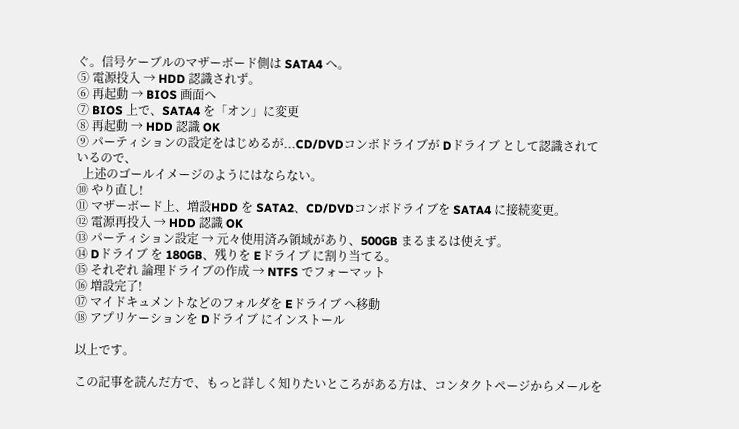ぐ。信号ケーブルのマザーボード側は SATA4 へ。
⑤ 電源投入 → HDD 認識されず。
⑥ 再起動 → BIOS 画面へ
⑦ BIOS 上で、SATA4 を「オン」に変更
⑧ 再起動 → HDD 認識 OK
⑨ パーティションの設定をはじめるが...CD/DVDコンボドライブが Dドライブ として認識されているので、
  上述のゴールイメージのようにはならない。
⑩ やり直し!
⑪ マザーボード上、増設HDD を SATA2、CD/DVDコンボドライブを SATA4 に接続変更。
⑫ 電源再投入 → HDD 認識 OK
⑬ パーティション設定 → 元々使用済み領域があり、500GB まるまるは使えず。
⑭ Dドライブ を 180GB、残りを Eドライブ に割り当てる。
⑮ それぞれ 論理ドライブの作成 → NTFS でフォーマット
⑯ 増設完了!
⑰ マイドキュメントなどのフォルダを Eドライブ へ移動
⑱ アプリケーションを Dドライブ にインストール

以上です。

この記事を読んだ方で、もっと詳しく知りたいところがある方は、コンタクトページからメールを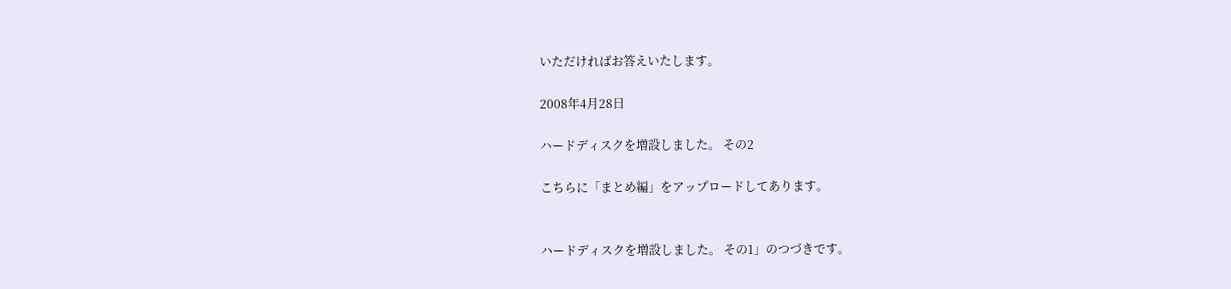いただければお答えいたします。

2008年4月28日

ハードディスクを増設しました。 その2

こちらに「まとめ編」をアップロードしてあります。


ハードディスクを増設しました。 その1」のつづきです。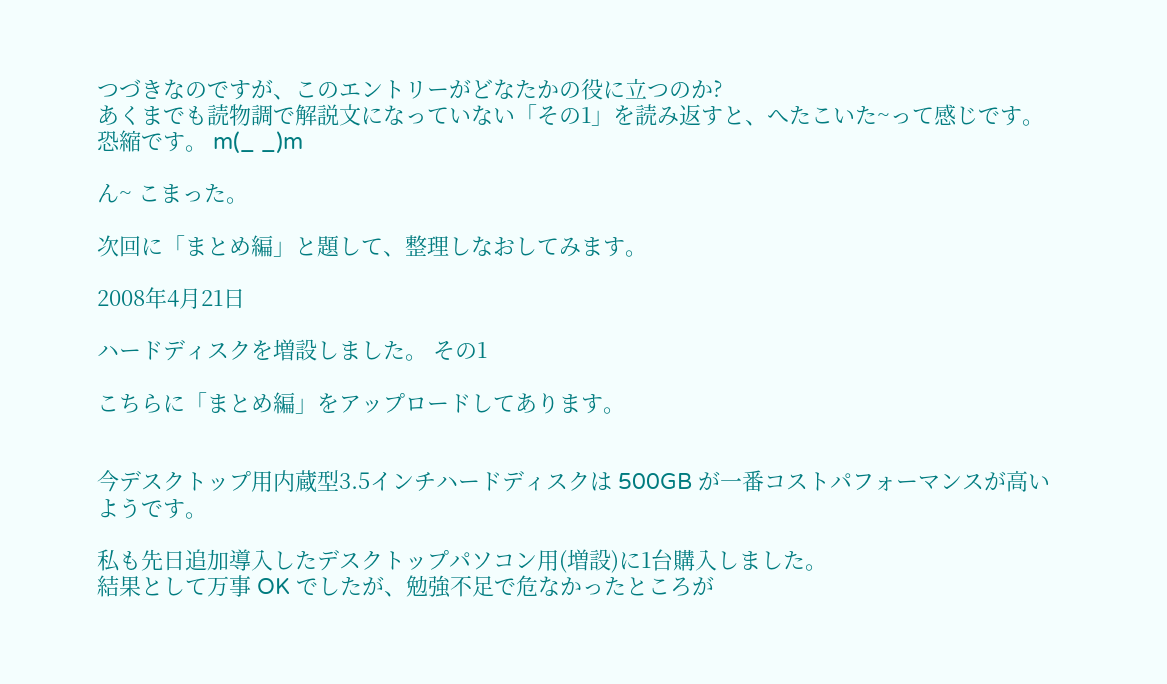つづきなのですが、このエントリーがどなたかの役に立つのか?
あくまでも読物調で解説文になっていない「その1」を読み返すと、へたこいた~って感じです。
恐縮です。 m(_ _)m

ん~ こまった。

次回に「まとめ編」と題して、整理しなおしてみます。

2008年4月21日

ハードディスクを増設しました。 その1

こちらに「まとめ編」をアップロードしてあります。


今デスクトップ用内蔵型3.5インチハードディスクは 500GB が一番コストパフォーマンスが高いようです。

私も先日追加導入したデスクトップパソコン用(増設)に1台購入しました。
結果として万事 OK でしたが、勉強不足で危なかったところが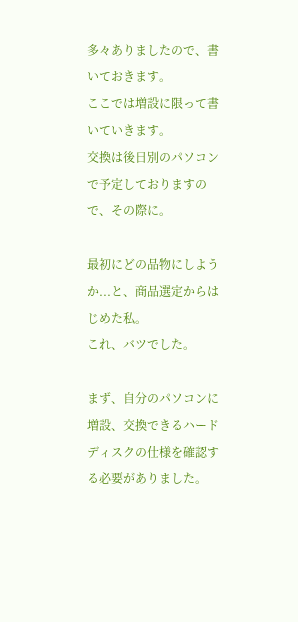多々ありましたので、書いておきます。
ここでは増設に限って書いていきます。
交換は後日別のパソコンで予定しておりますので、その際に。

最初にどの品物にしようか...と、商品選定からはじめた私。
これ、バツでした。

まず、自分のパソコンに増設、交換できるハードディスクの仕様を確認する必要がありました。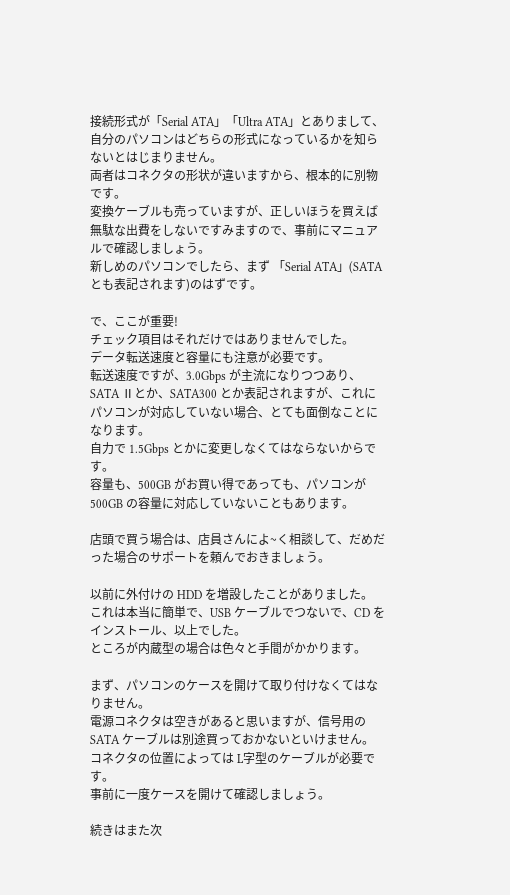接続形式が「Serial ATA」「Ultra ATA」とありまして、自分のパソコンはどちらの形式になっているかを知らないとはじまりません。
両者はコネクタの形状が違いますから、根本的に別物です。
変換ケーブルも売っていますが、正しいほうを買えば無駄な出費をしないですみますので、事前にマニュアルで確認しましょう。
新しめのパソコンでしたら、まず 「Serial ATA」(SATA とも表記されます)のはずです。

で、ここが重要!
チェック項目はそれだけではありませんでした。
データ転送速度と容量にも注意が必要です。
転送速度ですが、3.0Gbps が主流になりつつあり、SATA Ⅱとか、SATA300 とか表記されますが、これにパソコンが対応していない場合、とても面倒なことになります。
自力で 1.5Gbps とかに変更しなくてはならないからです。
容量も、500GB がお買い得であっても、パソコンが 500GB の容量に対応していないこともあります。

店頭で買う場合は、店員さんによ~く相談して、だめだった場合のサポートを頼んでおきましょう。

以前に外付けの HDD を増設したことがありました。
これは本当に簡単で、USB ケーブルでつないで、CD をインストール、以上でした。
ところが内蔵型の場合は色々と手間がかかります。

まず、パソコンのケースを開けて取り付けなくてはなりません。
電源コネクタは空きがあると思いますが、信号用の SATA ケーブルは別途買っておかないといけません。
コネクタの位置によっては L字型のケーブルが必要です。
事前に一度ケースを開けて確認しましょう。

続きはまた次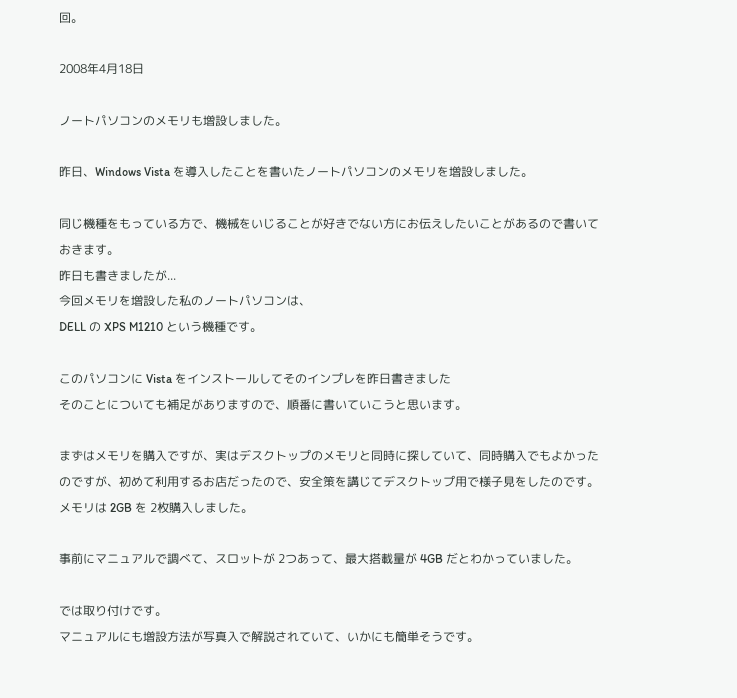回。

2008年4月18日

ノートパソコンのメモリも増設しました。

昨日、Windows Vista を導入したことを書いたノートパソコンのメモリを増設しました。

同じ機種をもっている方で、機械をいじることが好きでない方にお伝えしたいことがあるので書いておきます。
昨日も書きましたが...
今回メモリを増設した私のノートパソコンは、
DELL の XPS M1210 という機種です。

このパソコンに Vista をインストールしてそのインプレを昨日書きました
そのことについても補足がありますので、順番に書いていこうと思います。

まずはメモリを購入ですが、実はデスクトップのメモリと同時に探していて、同時購入でもよかったのですが、初めて利用するお店だったので、安全策を講じてデスクトップ用で様子見をしたのです。
メモリは 2GB を 2枚購入しました。

事前にマニュアルで調べて、スロットが 2つあって、最大搭載量が 4GB だとわかっていました。

では取り付けです。
マニュアルにも増設方法が写真入で解説されていて、いかにも簡単そうです。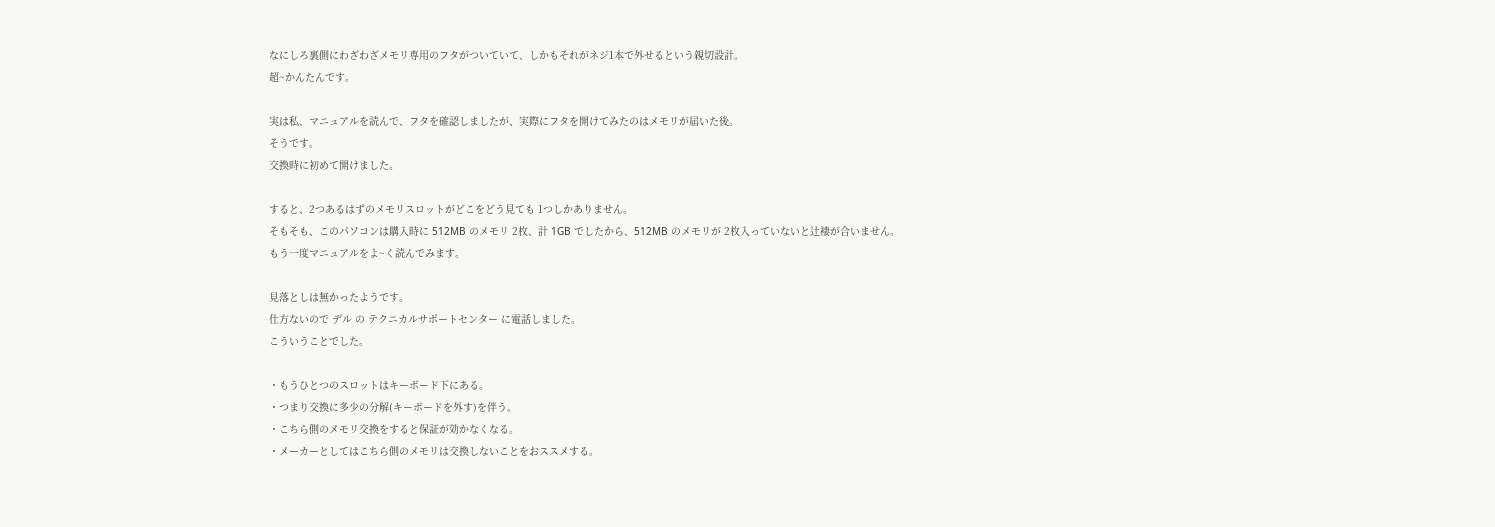なにしろ裏側にわざわざメモリ専用のフタがついていて、しかもそれがネジ1本で外せるという親切設計。
超~かんたんです。

実は私、マニュアルを読んで、フタを確認しましたが、実際にフタを開けてみたのはメモリが届いた後。
そうです。
交換時に初めて開けました。

すると、2つあるはずのメモリスロットがどこをどう見ても 1つしかありません。
そもそも、このパソコンは購入時に 512MB のメモリ 2枚、計 1GB でしたから、512MB のメモリが 2枚入っていないと辻褄が合いません。
もう一度マニュアルをよ~く読んでみます。

見落としは無かったようです。
仕方ないので デル の テクニカルサポートセンター に電話しました。
こういうことでした。

・もうひとつのスロットはキーボード下にある。
・つまり交換に多少の分解(キーボードを外す)を伴う。
・こちら側のメモリ交換をすると保証が効かなくなる。
・メーカーとしてはこちら側のメモリは交換しないことをおススメする。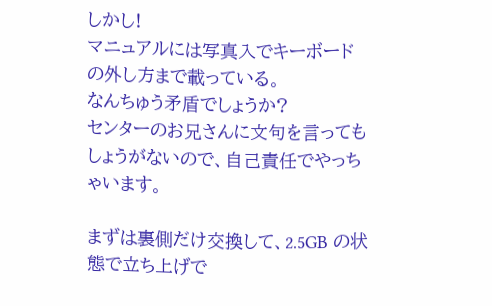しかし!
マニュアルには写真入でキーボードの外し方まで載っている。
なんちゅう矛盾でしょうか?
センターのお兄さんに文句を言ってもしょうがないので、自己責任でやっちゃいます。

まずは裏側だけ交換して、2.5GB の状態で立ち上げで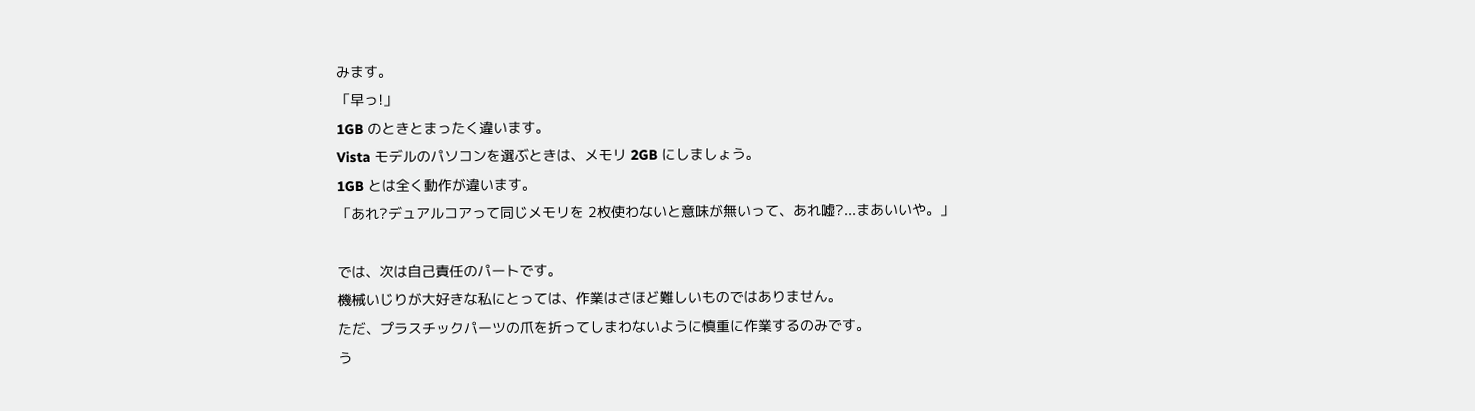みます。
「早っ!」
1GB のときとまったく違います。
Vista モデルのパソコンを選ぶときは、メモリ 2GB にしましょう。
1GB とは全く動作が違います。
「あれ?デュアルコアって同じメモリを 2枚使わないと意味が無いって、あれ嘘?...まあいいや。」

では、次は自己責任のパートです。
機械いじりが大好きな私にとっては、作業はさほど難しいものではありません。
ただ、プラスチックパーツの爪を折ってしまわないように慎重に作業するのみです。
う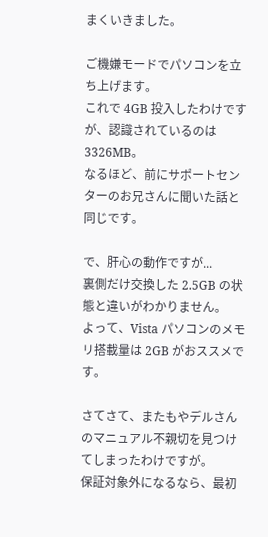まくいきました。

ご機嫌モードでパソコンを立ち上げます。
これで 4GB 投入したわけですが、認識されているのは 3326MB。
なるほど、前にサポートセンターのお兄さんに聞いた話と同じです。

で、肝心の動作ですが...
裏側だけ交換した 2.5GB の状態と違いがわかりません。
よって、Vista パソコンのメモリ搭載量は 2GB がおススメです。

さてさて、またもやデルさんのマニュアル不親切を見つけてしまったわけですが。
保証対象外になるなら、最初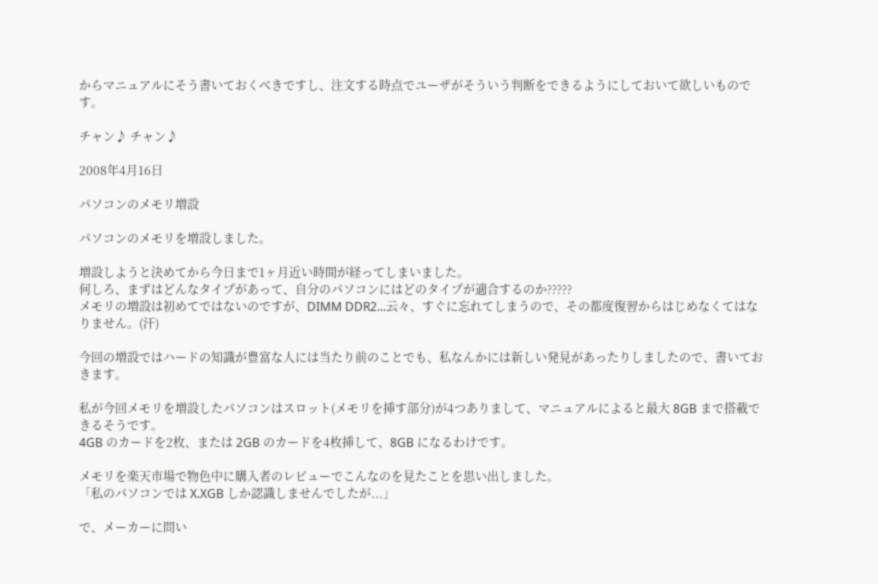からマニュアルにそう書いておくべきですし、注文する時点でユーザがそういう判断をできるようにしておいて欲しいものです。

チャン♪ チャン♪

2008年4月16日

パソコンのメモリ増設

パソコンのメモリを増設しました。

増設しようと決めてから今日まで1ヶ月近い時間が経ってしまいました。
何しろ、まずはどんなタイプがあって、自分のパソコンにはどのタイプが適合するのか?????
メモリの増設は初めてではないのですが、DIMM DDR2...云々、すぐに忘れてしまうので、その都度復習からはじめなくてはなりません。(汗)

今回の増設ではハードの知識が豊富な人には当たり前のことでも、私なんかには新しい発見があったりしましたので、書いておきます。

私が今回メモリを増設したパソコンはスロット(メモリを挿す部分)が4つありまして、マニュアルによると最大 8GB まで搭載できるそうです。
4GB のカードを2枚、または 2GB のカードを4枚挿して、8GB になるわけです。

メモリを楽天市場で物色中に購入者のレビューでこんなのを見たことを思い出しました。
「私のパソコンでは X.XGB しか認識しませんでしたが...」

で、メーカーに問い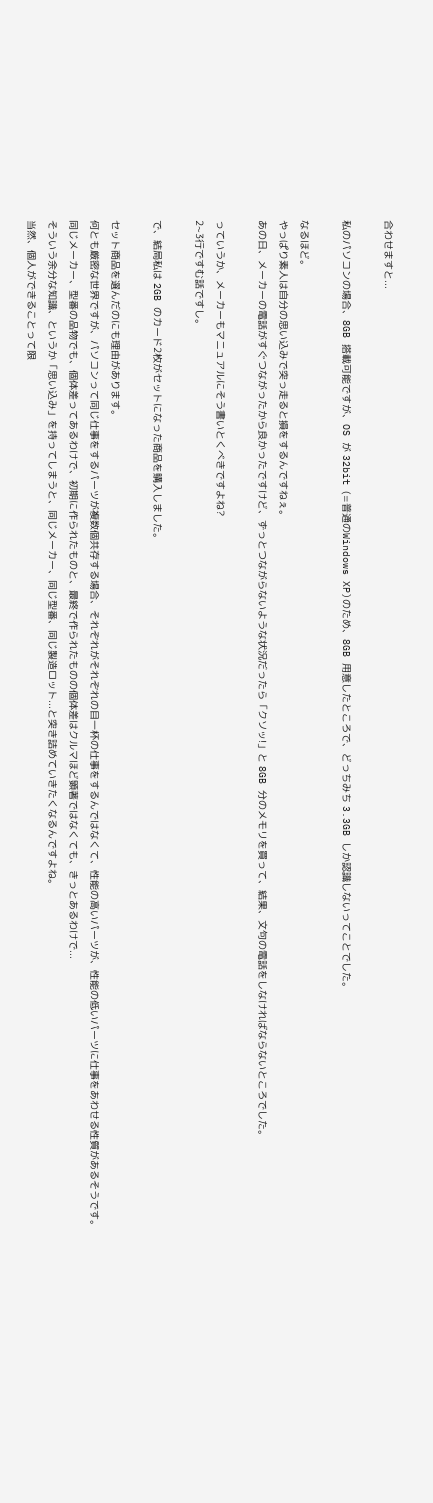合わせますと...

私のパソコンの場合、8GB 搭載可能ですが、OS が 32bit (=普通のWindows XP)のため、8GB 用意したところで、どっちみち 3.3GB しか認識しないってことでした。

なるほど。
やっぱり素人は自分の思い込みで突っ走ると損をするんですねぇ。
あの日、メーカーの電話がすぐつながったから良かったですけど、ずっとつながらないような状況だったら「クソッ!」と 8GB 分のメモリを買って、結果、文句の電話をしなければならないところでした。

っていうか、メーカーもマニュアルにそう書いとくべきですよね?
2~3行ですむ話ですし。

で、結局私は 2GB のカード2枚がセットになった商品を購入しました。

セット商品を選んだのにも理由があります。
何とも厳密な世界ですが、パソコンって同じ仕事をするパーツが複数個共存する場合、それぞれがそれぞれの目一杯の仕事をするんではなくて、性能の高いパーツが、性能の低いパーツに仕事をあわせる性質があるそうです。
同じメーカー、型番の品物でも、個体差ってあるわけで、初期に作られたものと、最終で作られたものの個体差はクルマほど顕著ではなくても、きっとあるわけで...
そういう余分な知識、というか「思い込み」を持ってしまうと、同じメーカー、同じ型番、同じ製造ロット...と突き詰めていきたくなるんですよね。
当然、個人ができることって限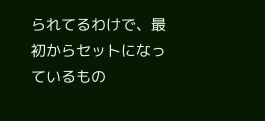られてるわけで、最初からセットになっているもの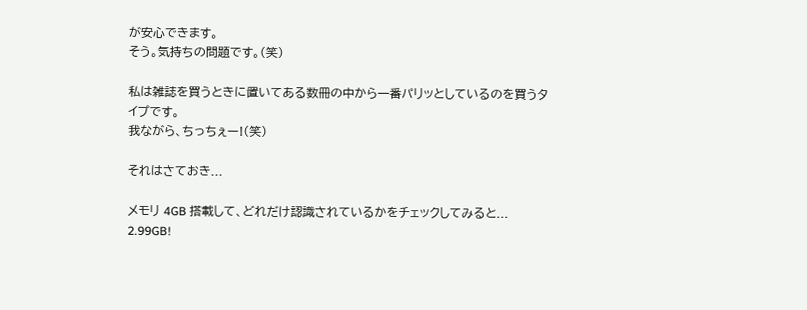が安心できます。
そう。気持ちの問題です。(笑)

私は雑誌を買うときに置いてある数冊の中から一番パリッとしているのを買うタイプです。
我ながら、ちっちぇー!(笑)

それはさておき...

メモリ 4GB 搭載して、どれだけ認識されているかをチェックしてみると...
2.99GB!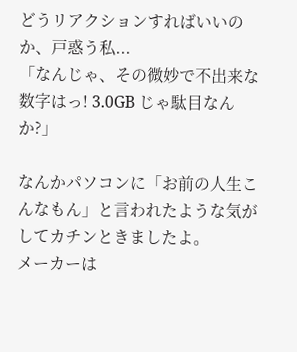どうリアクションすればいいのか、戸惑う私...
「なんじゃ、その微妙で不出来な数字はっ! 3.0GB じゃ駄目なんか?」

なんかパソコンに「お前の人生こんなもん」と言われたような気がしてカチンときましたよ。
メーカーは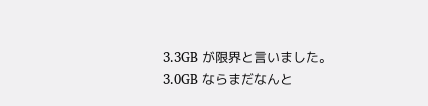3.3GB が限界と言いました。
3.0GB ならまだなんと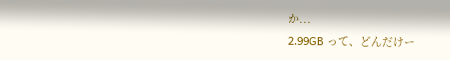か...
2.99GB って、どんだけー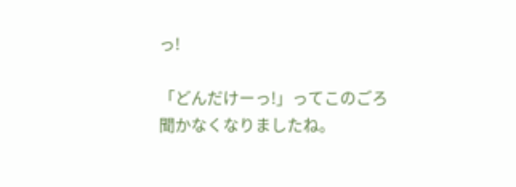っ!

「どんだけーっ!」ってこのごろ聞かなくなりましたね。